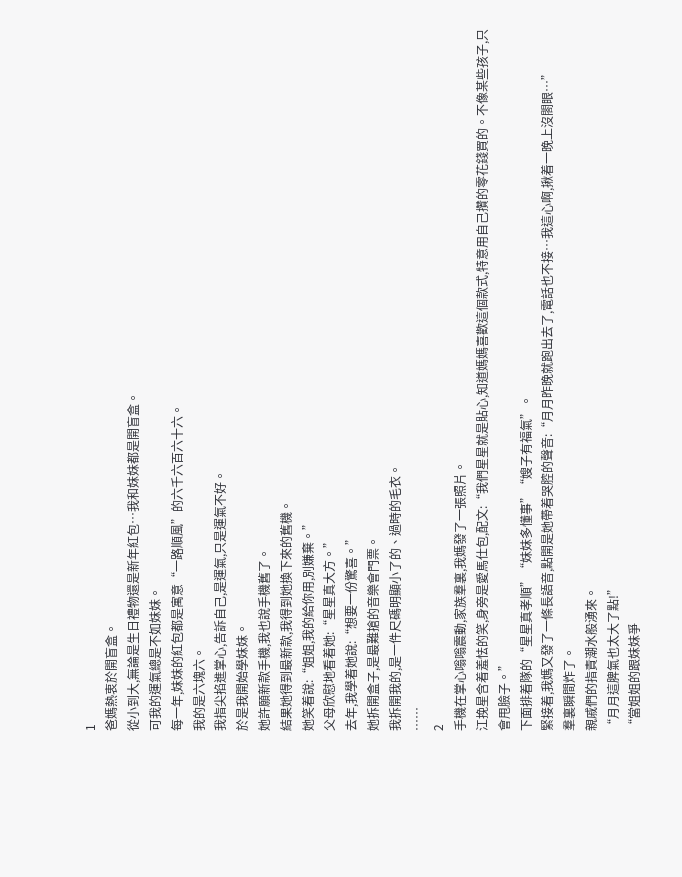1
爸媽熱衷於開盲盒。
從小到大,無論是生日禮物還是新年紅包…我和妹妹都是開盲盒。
可我的運氣總是不如妹妹。
每一年,妹妹的紅包都是寓意“一路順風”的六千六百六十六。
我的是六塊六。
我指尖掐進掌心,告訴自己,是運氣,只是運氣不好。
於是我開始學妹妹。
她許願新款手機,我也說手機舊了。
結果她得到最新款,我得到她換下來的舊機。
她笑着說:“姐姐,我的給你用,別嫌棄。”
父母欣慰地看着她:“星星真大方。”
去年,我學着她說:“想要一份驚喜。”
她拆開盒子,是最難搶的音樂會門票。
我拆開我的,是一件尺碼明顯小了的、過時的毛衣。
……
2
手機在掌心嗡嗡震動,家族羣裏,我媽發了一張照片。
江挽星含着羞怯的笑,身旁是愛馬仕包,配文:“我們星星就是貼心,知道媽媽喜歡這個款式,特意用自己攢的零花錢買的。不像某些孩子,只會甩臉子。”
下面排着隊的“星星真孝順”“妹妹多懂事”“嫂子有福氣”。
緊接着,我媽又發了一條長語音,點開是她帶着哭腔的聲音:“月月昨晚就跑出去了,電話也不接…我這心啊,揪着一晚上沒閤眼…”
羣裏瞬間炸了。
親戚們的指責潮水般湧來。
“月月這脾氣也太大了點!”
“當姐姐的跟妹妹爭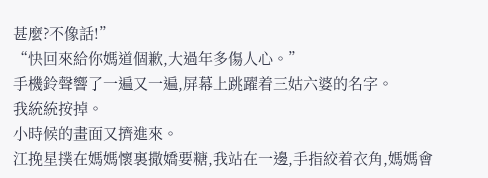甚麼?不像話!”
“快回來給你媽道個歉,大過年多傷人心。”
手機鈴聲響了一遍又一遍,屏幕上跳躍着三姑六婆的名字。
我統統按掉。
小時候的畫面又擠進來。
江挽星撲在媽媽懷裏撒嬌要糖,我站在一邊,手指絞着衣角,媽媽會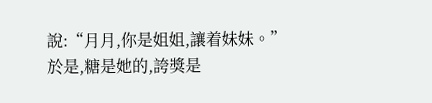說:“月月,你是姐姐,讓着妹妹。”
於是,糖是她的,誇獎是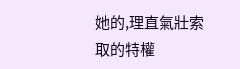她的,理直氣壯索取的特權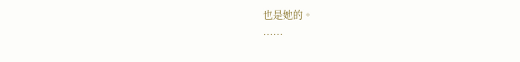也是她的。
……